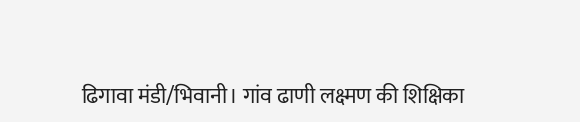ढिगावा मंडी/भिवानी। गांव ढाणी लक्ष्मण की शिक्षिका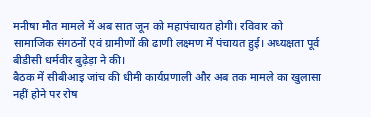मनीषा मौत मामले में अब सात जून को महापंचायत होगी। रविवार को सामाजिक संगठनों एवं ग्रामीणों की ढाणी लक्ष्मण में पंचायत हुई। अध्यक्षता पूर्व बीडीसी धर्मवीर बुढ़ेड़ा ने की।
बैठक में सीबीआइ जांच की धीमी कार्यप्रणाली और अब तक मामले का खुलासा नहीं होने पर रोष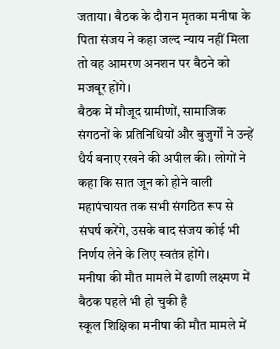जताया। बैठक के दौरान मृतका मनीषा के पिता संजय ने कहा जल्द न्याय नहीं मिला तो वह आमरण अनशन पर बैठने को मजबूर होंगे।
बैठक में मौजूद ग्रामीणों, सामाजिक संगठनों के प्रतिनिधियों और बुजुर्गों ने उन्हें धैर्य बनाए रखने की अपील की। लोगों ने कहा कि सात जून को होने वाली महापंचायत तक सभी संगठित रूप से संघर्ष करेंगे, उसके बाद संजय कोई भी निर्णय लेने के लिए स्वतंत्र होंगे।
मनीषा की मौत मामले में ढाणी लक्ष्मण में बैठक पहले भी हो चुकी है
स्कूल शिक्षिका मनीषा की मौत मामले में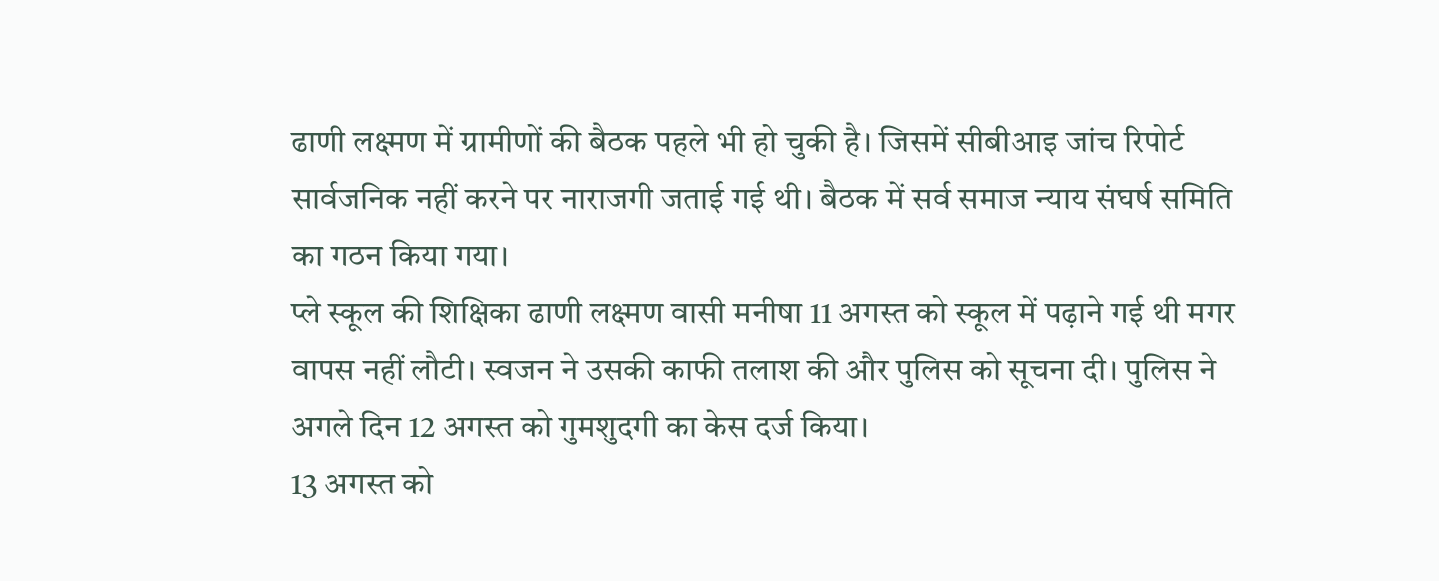ढाणी लक्ष्मण में ग्रामीणों की बैठक पहले भी हो चुकी है। जिसमें सीबीआइ जांच रिपोर्ट सार्वजनिक नहीं करने पर नाराजगी जताई गई थी। बैठक में सर्व समाज न्याय संघर्ष समिति का गठन किया गया।
प्ले स्कूल की शिक्षिका ढाणी लक्ष्मण वासी मनीषा 11 अगस्त को स्कूल में पढ़ाने गई थी मगर वापस नहीं लौटी। स्वजन ने उसकी काफी तलाश की और पुलिस को सूचना दी। पुलिस ने अगले दिन 12 अगस्त को गुमशुदगी का केस दर्ज किया।
13 अगस्त को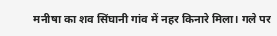मनीषा का शव सिंघानी गांव में नहर किनारे मिला। गले पर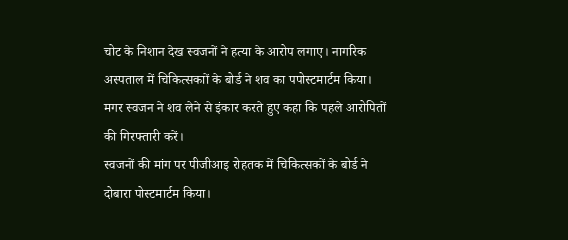चोट के निशान देख स्वजनों ने हत्या के आरोप लगाए। नागरिक अस्पताल में चिकित्सकाों के बोर्ड ने शव का पपोस्टमार्टम किया। मगर स्वजन ने शव लेने से इंकार करते हुए कहा कि पहले आरोपितों की गिरफ्तारी करें।
स्वजनों की मांग पर पीजीआइ रोहतक में चिकित्सकों के बोर्ड ने दोबारा पोस्टमार्टम किया।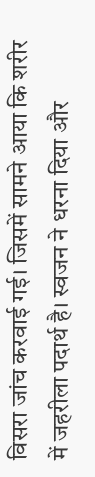विसरा जांच करवाई गई। जिसमें सामने आया कि शरीर में जहरीला पदार्थ है। स्वजन ने धरना दिया और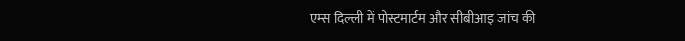एम्स दिल्ली में पोस्टमार्टम और सीबीआइ जांच की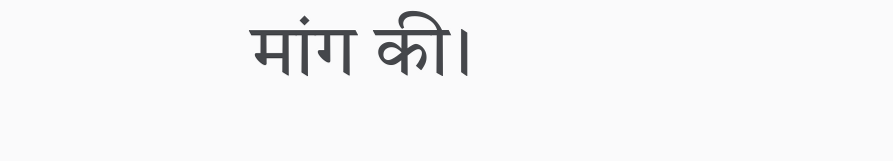मांग की।